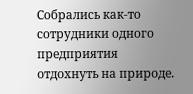Собрались как-то сотрудники одного предприятия отдохнуть на природе.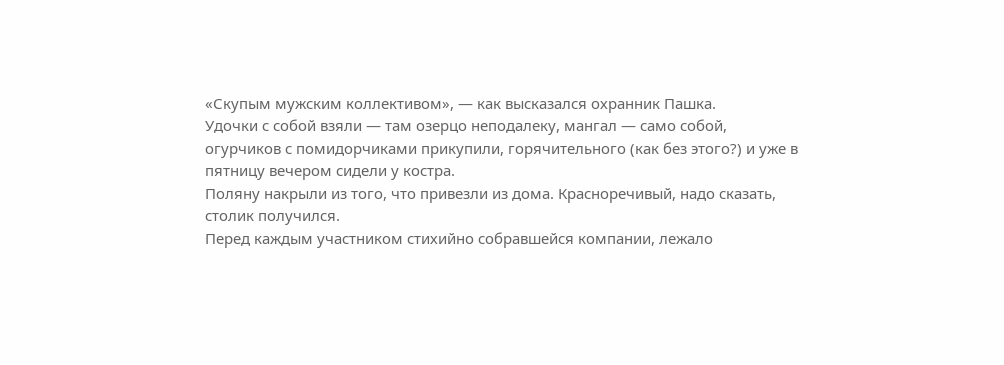«Скупым мужским коллективом», — как высказался охранник Пашка.
Удочки с собой взяли — там озерцо неподалеку, мангал — само собой, огурчиков с помидорчиками прикупили, горячительного (как без этого?) и уже в пятницу вечером сидели у костра.
Поляну накрыли из того, что привезли из дома. Красноречивый, надо сказать, столик получился.
Перед каждым участником стихийно собравшейся компании, лежало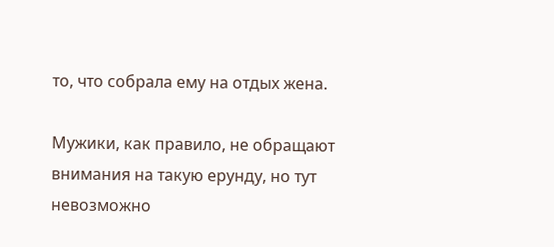то, что собрала ему на отдых жена.

Мужики, как правило, не обращают внимания на такую ерунду, но тут невозможно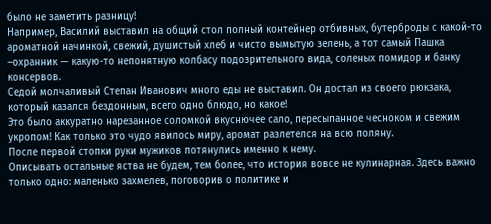было не заметить разницу!
Например, Василий выставил на общий стол полный контейнер отбивных, бутерброды с какой-то ароматной начинкой, свежий, душистый хлеб и чисто вымытую зелень, а тот самый Пашка –охранник — какую-то непонятную колбасу подозрительного вида, соленых помидор и банку консервов.
Седой молчаливый Степан Иванович много еды не выставил. Он достал из своего рюкзака, который казался бездонным, всего одно блюдо, но какое!
Это было аккуратно нарезанное соломкой вкуснючее сало, пересыпанное чесноком и свежим укропом! Как только это чудо явилось миру, аромат разлетелся на всю поляну.
После первой стопки руки мужиков потянулись именно к нему.
Описывать остальные яства не будем, тем более, что история вовсе не кулинарная. Здесь важно только одно: маленько захмелев, поговорив о политике и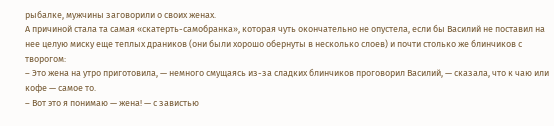рыбалке, мужчины заговорили о своих женах.
А причиной стала та самая «скатерть-самобранка», которая чуть окончательно не опустела, если бы Василий не поставил на нее целую миску еще теплых драников (они были хорошо обернуты в несколько слоев) и почти столько же блинчиков с творогом:
– Это жена на утро приготовила, — немного смущаясь из-за сладких блинчиков проговорил Василий, — сказала, что к чаю или кофе — самое то.
– Вот это я понимаю — жена! — с завистью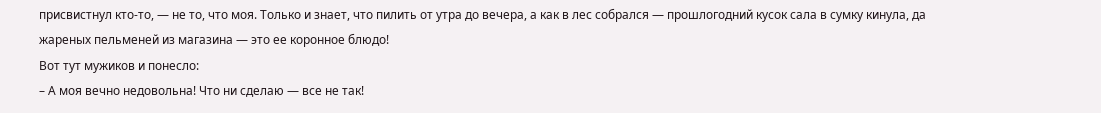присвистнул кто-то, — не то, что моя. Только и знает, что пилить от утра до вечера, а как в лес собрался — прошлогодний кусок сала в сумку кинула, да жареных пельменей из магазина — это ее коронное блюдо!
Вот тут мужиков и понесло:
– А моя вечно недовольна! Что ни сделаю — все не так!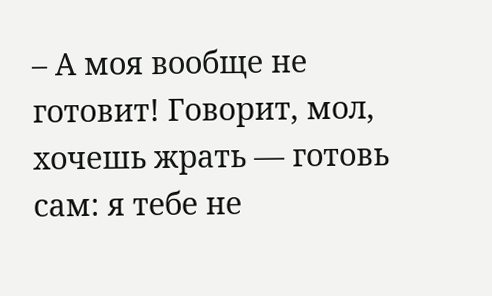– А моя вообще не готовит! Говорит, мол, хочешь жрать — готовь сам: я тебе не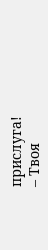прислуга!
– Твоя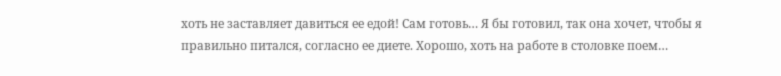хоть не заставляет давиться ее едой! Сам готовь… Я бы готовил, так она хочет, чтобы я правильно питался, согласно ее диете. Хорошо, хоть на работе в столовке поем…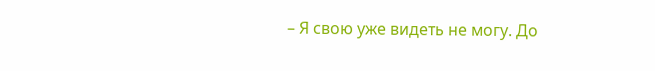– Я свою уже видеть не могу. До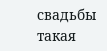свадьбы такая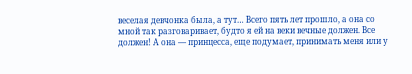веселая девчонка была, а тут… Всего пять лет прошло, а она со мной так разговаривает, будто я ей на веки вечные должен. Все должен! А она — принцесса, еще подумает, принимать меня или у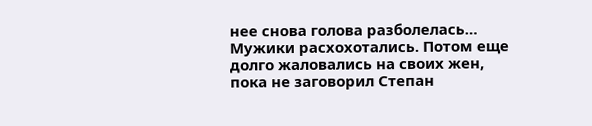нее снова голова разболелась…
Мужики расхохотались. Потом еще долго жаловались на своих жен, пока не заговорил Степан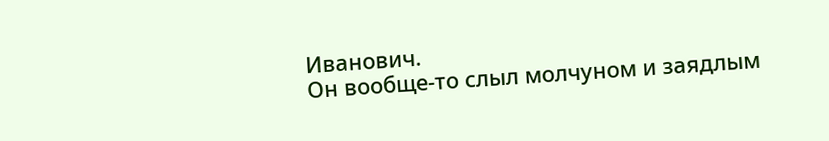Иванович.
Он вообще-то слыл молчуном и заядлым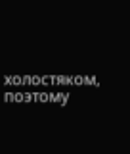холостяком, поэтому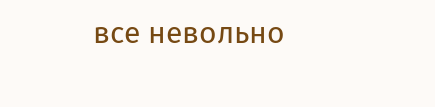все невольно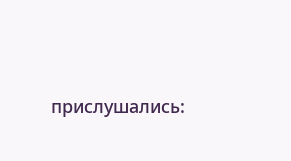прислушались: